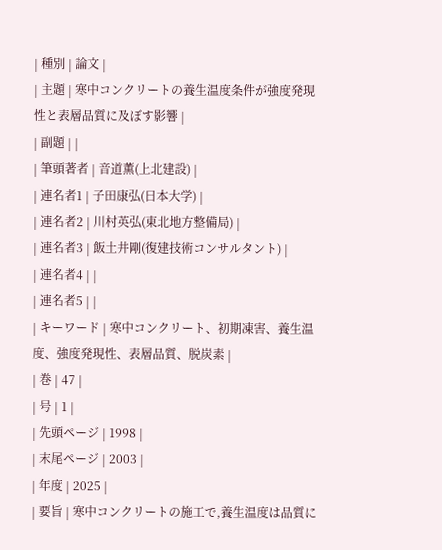| 種別 | 論文 |
| 主題 | 寒中コンクリートの養生温度条件が強度発現性と表層品質に及ぼす影響 |
| 副題 | |
| 筆頭著者 | 音道薫(上北建設) |
| 連名者1 | 子田康弘(日本大学) |
| 連名者2 | 川村英弘(東北地方整備局) |
| 連名者3 | 飯土井剛(復建技術コンサルタント) |
| 連名者4 | |
| 連名者5 | |
| キーワード | 寒中コンクリート、初期凍害、養生温度、強度発現性、表層品質、脱炭素 |
| 巻 | 47 |
| 号 | 1 |
| 先頭ページ | 1998 |
| 末尾ページ | 2003 |
| 年度 | 2025 |
| 要旨 | 寒中コンクリートの施工で,養生温度は品質に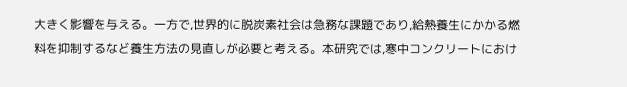大きく影響を与える。一方で,世界的に脱炭素社会は急務な課題であり,給熱養生にかかる燃料を抑制するなど養生方法の見直しが必要と考える。本研究では,寒中コンクリートにおけ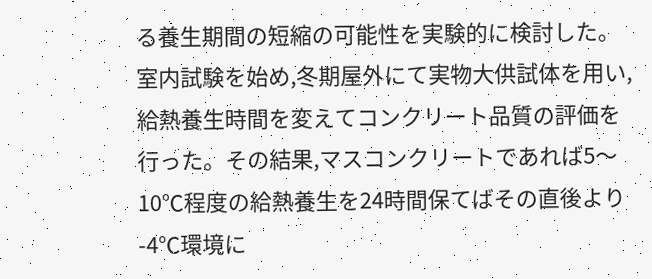る養生期間の短縮の可能性を実験的に検討した。室内試験を始め,冬期屋外にて実物大供試体を用い,給熱養生時間を変えてコンクリート品質の評価を行った。その結果,マスコンクリートであれば5〜10℃程度の給熱養生を24時間保てばその直後より-4℃環境に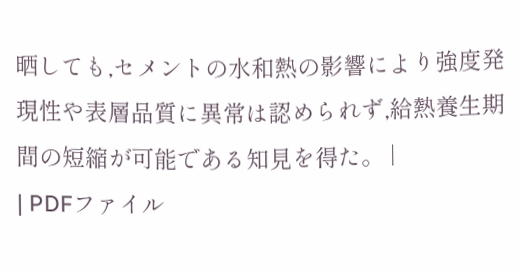晒しても,セメントの水和熱の影響により強度発現性や表層品質に異常は認められず,給熱養生期間の短縮が可能である知見を得た。 |
| PDFファイル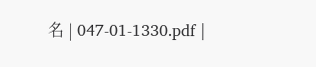名 | 047-01-1330.pdf |